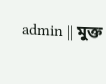admin || মুক্ত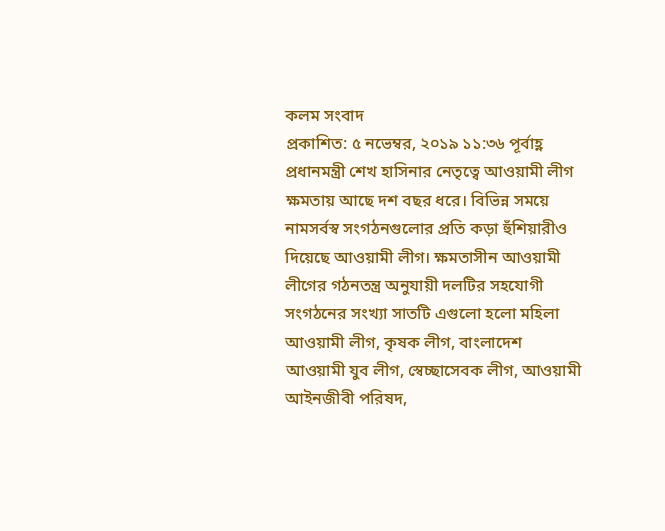কলম সংবাদ
প্রকাশিত: ৫ নভেম্বর, ২০১৯ ১১:৩৬ পূর্বাহ্ণ
প্রধানমন্ত্রী শেখ হাসিনার নেতৃত্বে আওয়ামী লীগ ক্ষমতায় আছে দশ বছর ধরে। বিভিন্ন সময়ে নামসর্বস্ব সংগঠনগুলোর প্রতি কড়া হুঁশিয়ারীও দিয়েছে আওয়ামী লীগ। ক্ষমতাসীন আওয়ামী লীগের গঠনতন্ত্র অনুযায়ী দলটির সহযোগী সংগঠনের সংখ্যা সাতটি এগুলো হলো মহিলা আওয়ামী লীগ, কৃষক লীগ, বাংলাদেশ আওয়ামী যুব লীগ, স্বেচ্ছাসেবক লীগ, আওয়ামী আইনজীবী পরিষদ,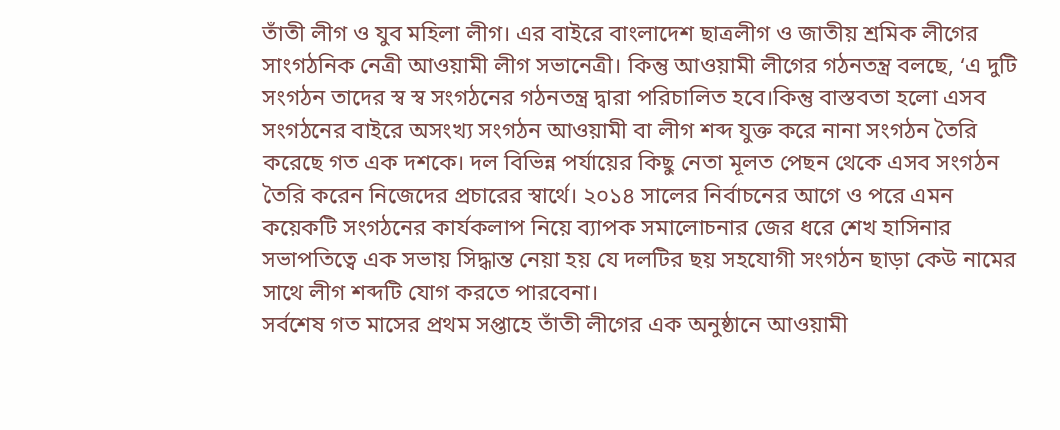তাঁতী লীগ ও যুব মহিলা লীগ। এর বাইরে বাংলাদেশ ছাত্রলীগ ও জাতীয় শ্রমিক লীগের সাংগঠনিক নেত্রী আওয়ামী লীগ সভানেত্রী। কিন্তু আওয়ামী লীগের গঠনতন্ত্র বলছে, ‘এ দুটি সংগঠন তাদের স্ব স্ব সংগঠনের গঠনতন্ত্র দ্বারা পরিচালিত হবে।কিন্তু বাস্তবতা হলো এসব সংগঠনের বাইরে অসংখ্য সংগঠন আওয়ামী বা লীগ শব্দ যুক্ত করে নানা সংগঠন তৈরি করেছে গত এক দশকে। দল বিভিন্ন পর্যায়ের কিছু নেতা মূলত পেছন থেকে এসব সংগঠন তৈরি করেন নিজেদের প্রচারের স্বার্থে। ২০১৪ সালের নির্বাচনের আগে ও পরে এমন কয়েকটি সংগঠনের কার্যকলাপ নিয়ে ব্যাপক সমালোচনার জের ধরে শেখ হাসিনার সভাপতিত্বে এক সভায় সিদ্ধান্ত নেয়া হয় যে দলটির ছয় সহযোগী সংগঠন ছাড়া কেউ নামের সাথে লীগ শব্দটি যোগ করতে পারবেনা।
সর্বশেষ গত মাসের প্রথম সপ্তাহে তাঁতী লীগের এক অনুষ্ঠানে আওয়ামী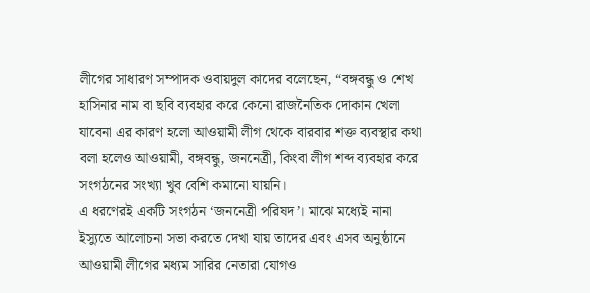লীগের সাধারণ সম্পাদক ওবায়দুল কাদের বলেছেন, “বঙ্গবন্ধু ও শেখ হাসিনার নাম বা ছবি ব্যবহার করে কেনো রাজনৈতিক দোকান খেলা যাবেনা এর কারণ হলো আওয়ামী লীগ থেকে বারবার শক্ত ব্যবস্থার কথা বলা হলেও আওয়ামী, বঙ্গবন্ধু, জননেত্রী, কিংবা লীগ শব্দ ব্যবহার করে সংগঠনের সংখ্যা খুব বেশি কমানো যায়নি।
এ ধরণেরই একটি সংগঠন ‘জননেত্রী পরিষদ’। মাঝে মধ্যেই নানা ইস্যুতে আলোচনা সভা করতে দেখা যায় তাদের এবং এসব অনুষ্ঠানে আওয়ামী লীগের মধ্যম সারির নেতারা যোগও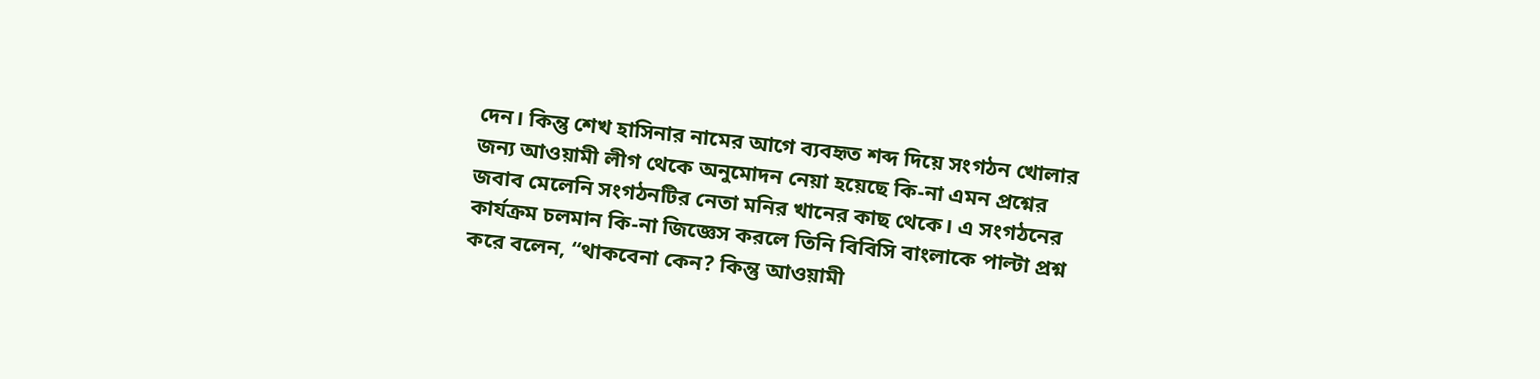দেন। কিন্তু শেখ হাসিনার নামের আগে ব্যবহৃত শব্দ দিয়ে সংগঠন খোলার জন্য আওয়ামী লীগ থেকে অনুমোদন নেয়া হয়েছে কি-না এমন প্রশ্নের জবাব মেলেনি সংগঠনটির নেতা মনির খানের কাছ থেকে। এ সংগঠনের কার্যক্রম চলমান কি-না জিজ্ঞেস করলে তিনি বিবিসি বাংলাকে পাল্টা প্রশ্ন করে বলেন, “থাকবেনা কেন? কিন্তু আওয়ামী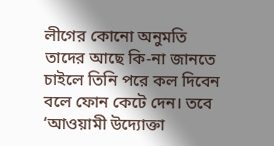লীগের কোনো অনুমতি তাদের আছে কি-না জানতে চাইলে তিনি পরে কল দিবেন বলে ফোন কেটে দেন। তবে ‘আওয়ামী উদ্যোক্তা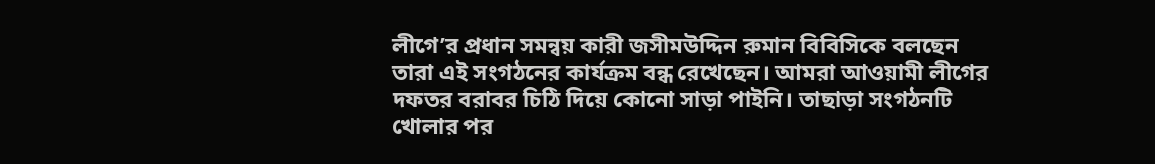লীগে’র প্রধান সমন্বয় কারী জসীমউদ্দিন রুমান বিবিসিকে বলছেন তারা এই সংগঠনের কার্যক্রম বন্ধ রেখেছেন। আমরা আওয়ামী লীগের দফতর বরাবর চিঠি দিয়ে কোনো সাড়া পাইনি। তাছাড়া সংগঠনটি খোলার পর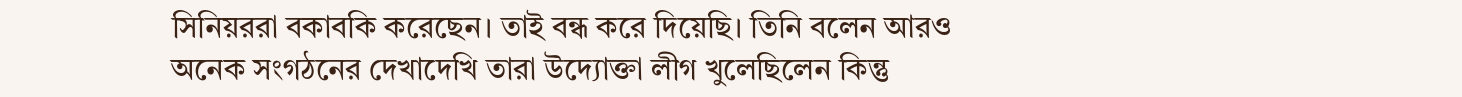সিনিয়ররা বকাবকি করেছেন। তাই বন্ধ করে দিয়েছি। তিনি বলেন আরও অনেক সংগঠনের দেখাদেখি তারা উদ্যোক্তা লীগ খুলেছিলেন কিন্তু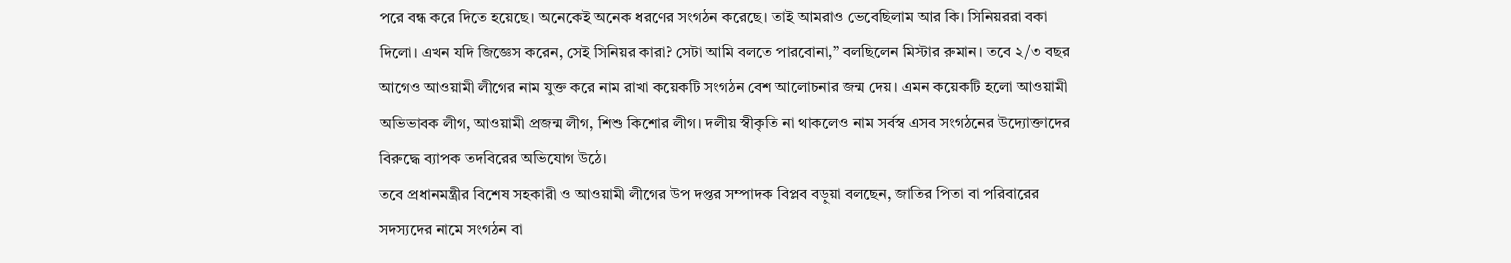পরে বন্ধ করে দিতে হয়েছে। অনেকেই অনেক ধরণের সংগঠন করেছে। তাই আমরাও ভেবেছিলাম আর কি। সিনিয়ররা বকা দিলো। এখন যদি জিজ্ঞেস করেন, সেই সিনিয়র কারা? সেটা আমি বলতে পারবোনা,” বলছিলেন মিস্টার রুমান। তবে ২/৩ বছর আগেও আওয়ামী লীগের নাম যুক্ত করে নাম রাখা কয়েকটি সংগঠন বেশ আলোচনার জন্ম দেয়। এমন কয়েকটি হলো আওয়ামী অভিভাবক লীগ, আওয়ামী প্রজন্ম লীগ, শিশু কিশোর লীগ। দলীয় স্বীকৃতি না থাকলেও নাম সর্বস্ব এসব সংগঠনের উদ্যোক্তাদের বিরুদ্ধে ব্যাপক তদবিরের অভিযোগ উঠে।
তবে প্রধানমন্ত্রীর বিশেষ সহকারী ও আওয়ামী লীগের উপ দপ্তর সম্পাদক বিপ্লব বড়ুয়া বলছেন, জাতির পিতা বা পরিবারের সদস্যদের নামে সংগঠন বা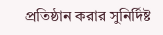প্রতিষ্ঠান করার সুনির্দিষ্ট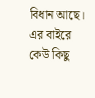বিধান আছে। এর বাইরে কেউ কিছু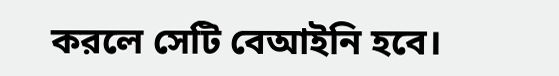করলে সেটি বেআইনি হবে।